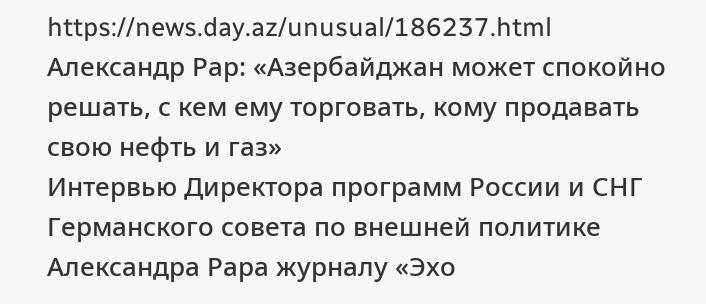https://news.day.az/unusual/186237.html
Александр Рар: «Азербайджан может спокойно решать, с кем ему торговать, кому продавать свою нефть и газ»
Интервью Директора программ России и СНГ Германского совета по внешней политике Александра Рара журналу «Эхо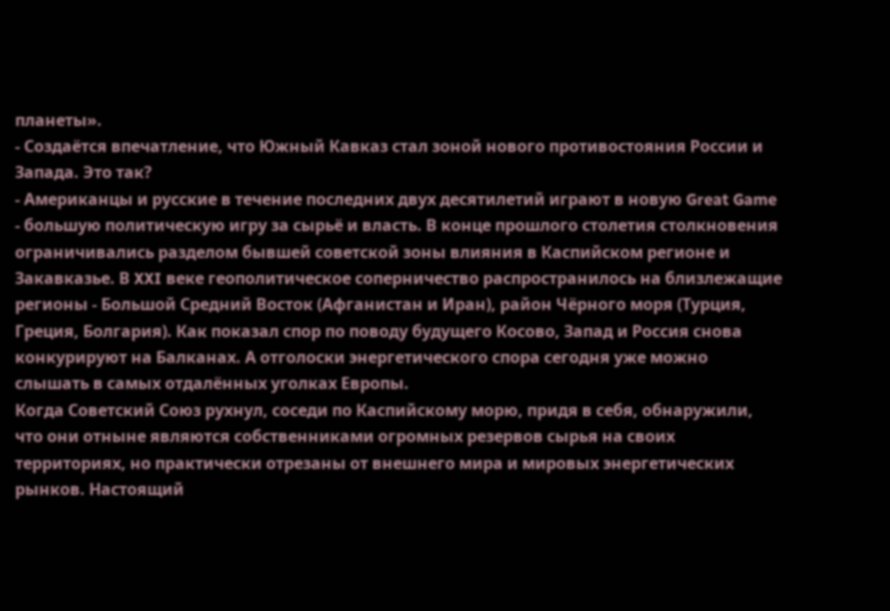планеты».
- Создаётся впечатление, что Южный Кавказ стал зоной нового противостояния России и Запада. Это так?
- Американцы и русские в течение последних двух десятилетий играют в новую Great Game - большую политическую игру за сырьё и власть. В конце прошлого столетия столкновения ограничивались разделом бывшей советской зоны влияния в Каспийском регионе и Закавказье. В XXI веке геополитическое соперничество распространилось на близлежащие регионы - Большой Средний Восток (Афганистан и Иран), район Чёрного моря (Турция, Греция, Болгария). Как показал спор по поводу будущего Косово, Запад и Россия снова конкурируют на Балканах. А отголоски энергетического спора сегодня уже можно слышать в самых отдалённых уголках Европы.
Когда Советский Союз рухнул, соседи по Каспийскому морю, придя в себя, обнаружили, что они отныне являются собственниками огромных резервов сырья на своих территориях, но практически отрезаны от внешнего мира и мировых энергетических рынков. Настоящий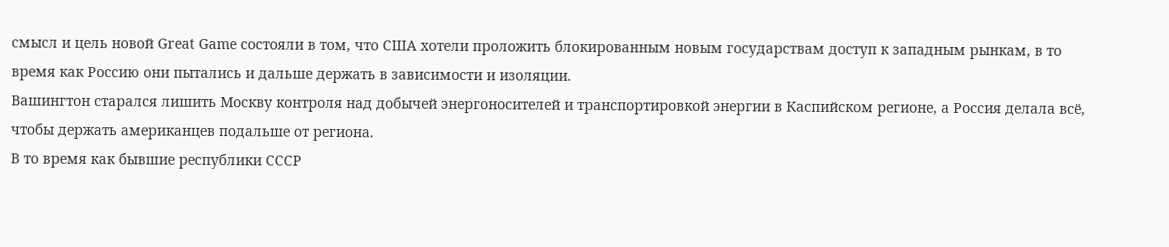смысл и цель новой Great Game состояли в том, что США хотели проложить блокированным новым государствам доступ к западным рынкам, в то время как Россию они пытались и дальше держать в зависимости и изоляции.
Вашингтон старался лишить Москву контроля над добычей энергоносителей и транспортировкой энергии в Каспийском регионе, а Россия делала всё, чтобы держать американцев подальше от региона.
В то время как бывшие республики СССР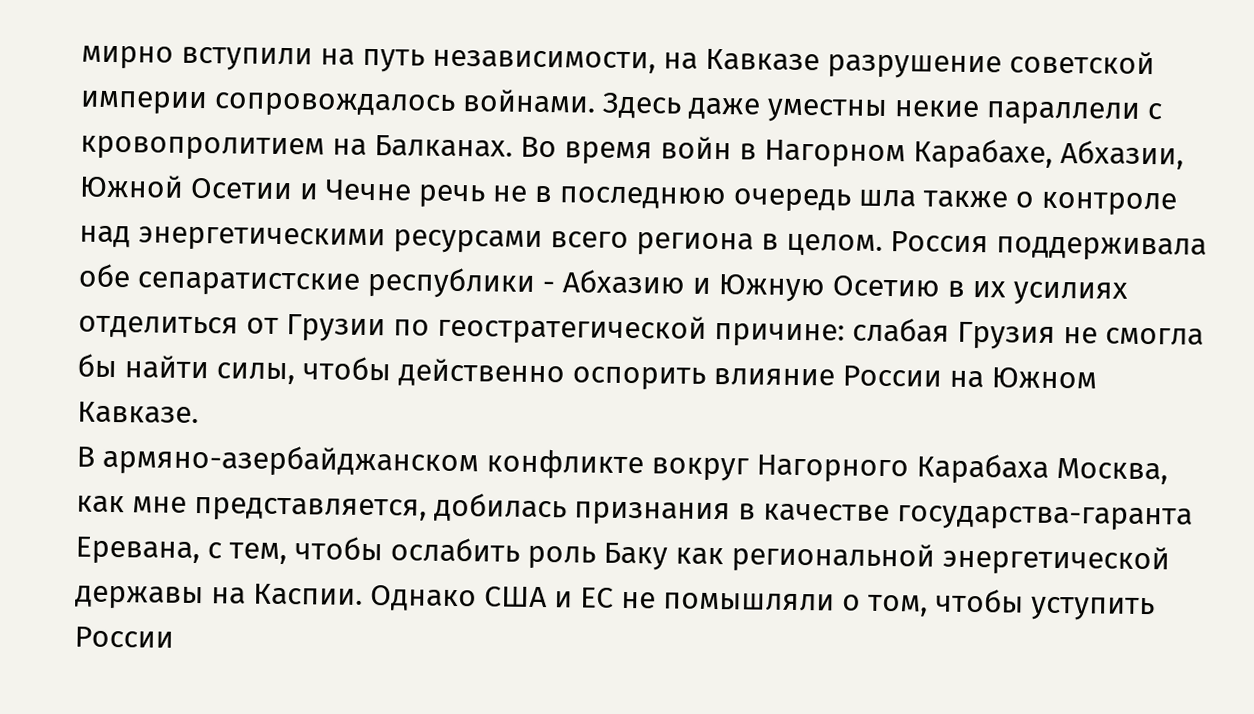мирно вступили на путь независимости, на Кавказе разрушение советской империи сопровождалось войнами. Здесь даже уместны некие параллели с кровопролитием на Балканах. Во время войн в Нагорном Карабахе, Абхазии, Южной Осетии и Чечне речь не в последнюю очередь шла также о контроле над энергетическими ресурсами всего региона в целом. Россия поддерживала обе сепаратистские республики - Абхазию и Южную Осетию в их усилиях отделиться от Грузии по геостратегической причине: слабая Грузия не смогла бы найти силы, чтобы действенно оспорить влияние России на Южном Кавказе.
В армяно-азербайджанском конфликте вокруг Нагорного Карабаха Москва, как мне представляется, добилась признания в качестве государства-гаранта Еревана, с тем, чтобы ослабить роль Баку как региональной энергетической державы на Каспии. Однако США и ЕС не помышляли о том, чтобы уступить России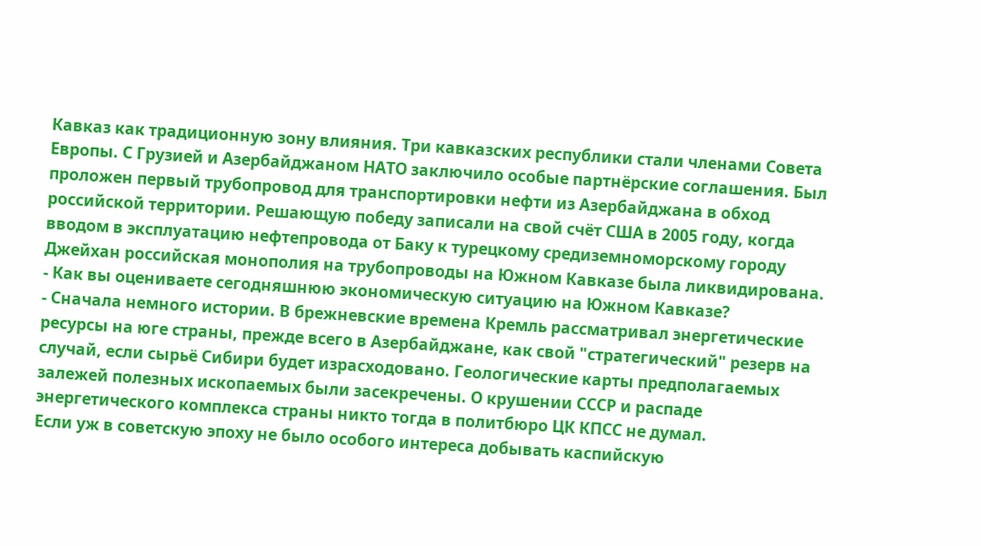Кавказ как традиционную зону влияния. Три кавказских республики стали членами Совета Европы. С Грузией и Азербайджаном НАТО заключило особые партнёрские соглашения. Был проложен первый трубопровод для транспортировки нефти из Азербайджана в обход российской территории. Решающую победу записали на свой счёт США в 2005 году, когда вводом в эксплуатацию нефтепровода от Баку к турецкому средиземноморскому городу Джейхан российская монополия на трубопроводы на Южном Кавказе была ликвидирована.
- Как вы оцениваете сегодняшнюю экономическую ситуацию на Южном Кавказе?
- Сначала немного истории. В брежневские времена Кремль рассматривал энергетические ресурсы на юге страны, прежде всего в Азербайджане, как свой "стратегический" резерв на случай, если сырьё Сибири будет израсходовано. Геологические карты предполагаемых залежей полезных ископаемых были засекречены. О крушении СССР и распаде энергетического комплекса страны никто тогда в политбюро ЦК КПСС не думал.
Если уж в советскую эпоху не было особого интереса добывать каспийскую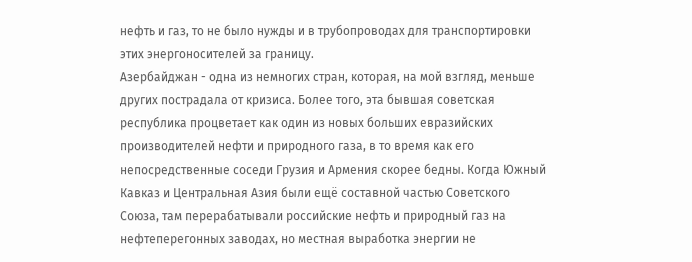нефть и газ, то не было нужды и в трубопроводах для транспортировки этих энергоносителей за границу.
Азербайджан - одна из немногих стран, которая, на мой взгляд, меньше других пострадала от кризиса. Более того, эта бывшая советская республика процветает как один из новых больших евразийских производителей нефти и природного газа, в то время как его непосредственные соседи Грузия и Армения скорее бедны. Когда Южный Кавказ и Центральная Азия были ещё составной частью Советского Союза, там перерабатывали российские нефть и природный газ на нефтеперегонных заводах, но местная выработка энергии не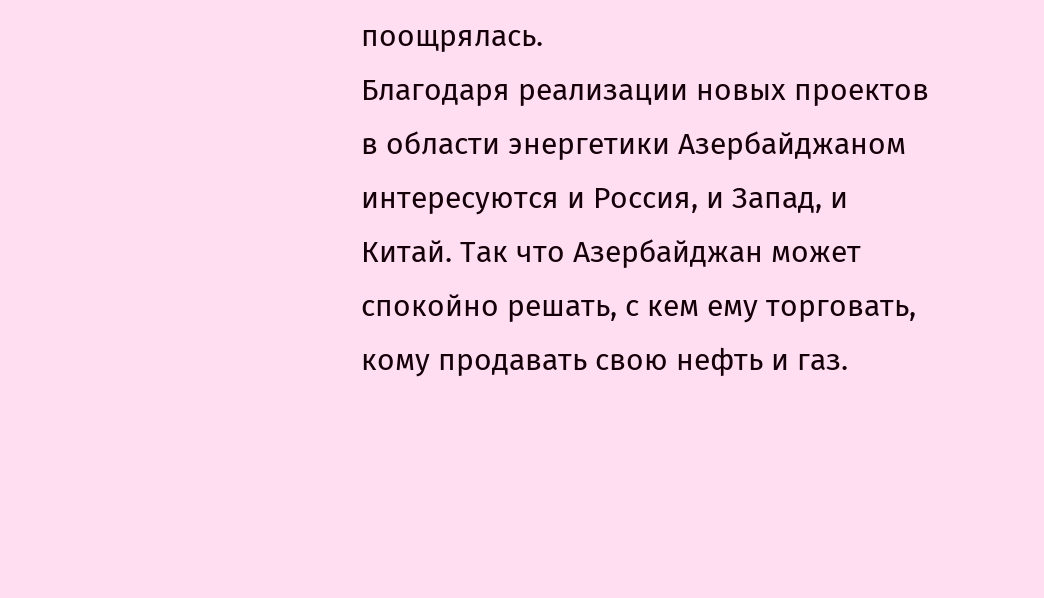поощрялась.
Благодаря реализации новых проектов в области энергетики Азербайджаном интересуются и Россия, и Запад, и Китай. Так что Азербайджан может спокойно решать, с кем ему торговать, кому продавать свою нефть и газ.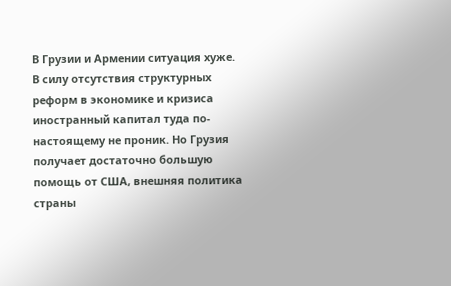В Грузии и Армении ситуация хуже. В силу отсутствия структурных реформ в экономике и кризиса иностранный капитал туда по-настоящему не проник. Но Грузия получает достаточно большую помощь от США, внешняя политика страны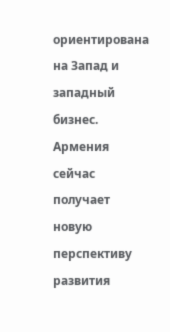ориентирована на Запад и западный бизнес.
Армения сейчас получает новую перспективу развития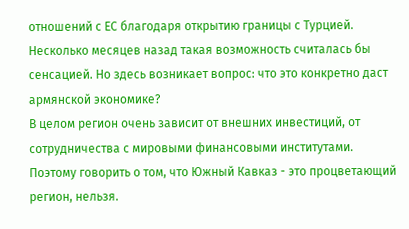отношений с ЕС благодаря открытию границы с Турцией. Несколько месяцев назад такая возможность считалась бы сенсацией. Но здесь возникает вопрос: что это конкретно даст армянской экономике?
В целом регион очень зависит от внешних инвестиций, от сотрудничества с мировыми финансовыми институтами. Поэтому говорить о том, что Южный Кавказ - это процветающий регион, нельзя.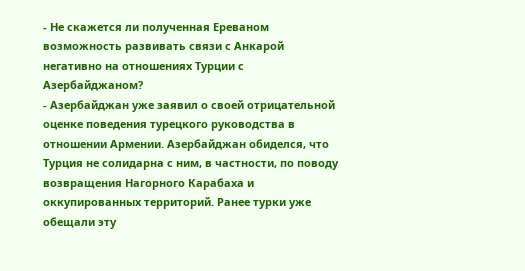- Не скажется ли полученная Ереваном возможность развивать связи с Анкарой негативно на отношениях Турции с Азербайджаном?
- Азербайджан уже заявил о своей отрицательной оценке поведения турецкого руководства в отношении Армении. Азербайджан обиделся, что Турция не солидарна с ним, в частности, по поводу возвращения Нагорного Карабаха и оккупированных территорий. Ранее турки уже обещали эту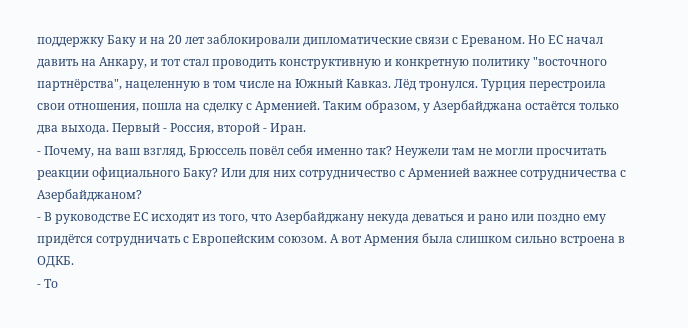поддержку Баку и на 20 лет заблокировали дипломатические связи с Ереваном. Но ЕС начал давить на Анкару, и тот стал проводить конструктивную и конкретную политику "восточного партнёрства", нацеленную в том числе на Южный Кавказ. Лёд тронулся. Турция перестроила свои отношения, пошла на сделку с Арменией. Таким образом, у Азербайджана остаётся только два выхода. Первый - Россия, второй - Иран.
- Почему, на ваш взгляд, Брюссель повёл себя именно так? Неужели там не могли просчитать реакции официального Баку? Или для них сотрудничество с Арменией важнее сотрудничества с Азербайджаном?
- В руководстве ЕС исходят из того, что Азербайджану некуда деваться и рано или поздно ему придётся сотрудничать с Европейским союзом. А вот Армения была слишком сильно встроена в ОДКБ.
- То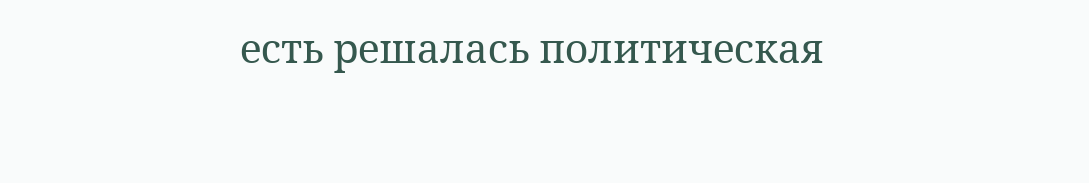есть решалась политическая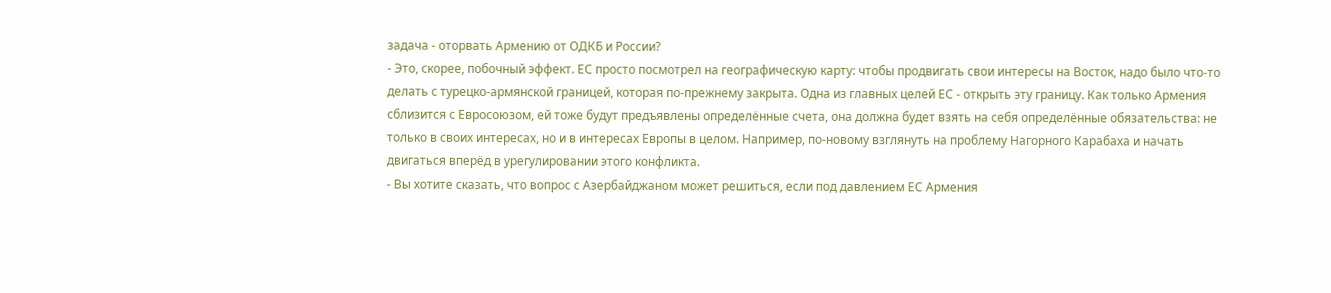задача - оторвать Армению от ОДКБ и России?
- Это, скорее, побочный эффект. ЕС просто посмотрел на географическую карту: чтобы продвигать свои интересы на Восток, надо было что-то делать с турецко-армянской границей, которая по-прежнему закрыта. Одна из главных целей ЕС - открыть эту границу. Как только Армения сблизится с Евросоюзом, ей тоже будут предъявлены определённые счета, она должна будет взять на себя определённые обязательства: не только в своих интересах, но и в интересах Европы в целом. Например, по-новому взглянуть на проблему Нагорного Карабаха и начать двигаться вперёд в урегулировании этого конфликта.
- Вы хотите сказать, что вопрос с Азербайджаном может решиться, если под давлением ЕС Армения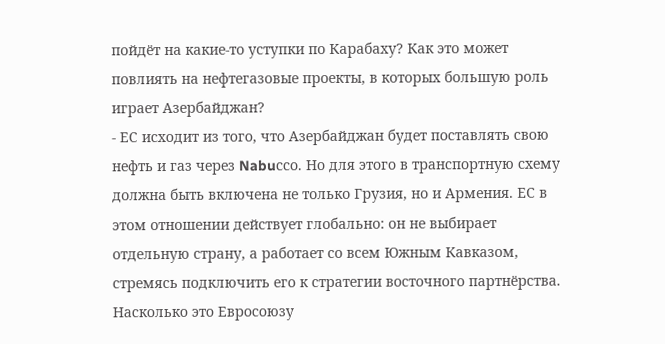пойдёт на какие-то уступки по Карабаху? Как это может повлиять на нефтегазовые проекты, в которых большую роль играет Азербайджан?
- ЕС исходит из того, что Азербайджан будет поставлять свою нефть и газ через Nabuссо. Но для этого в транспортную схему должна быть включена не только Грузия, но и Армения. ЕС в этом отношении действует глобально: он не выбирает отдельную страну, а работает со всем Южным Кавказом, стремясь подключить его к стратегии восточного партнёрства. Насколько это Евросоюзу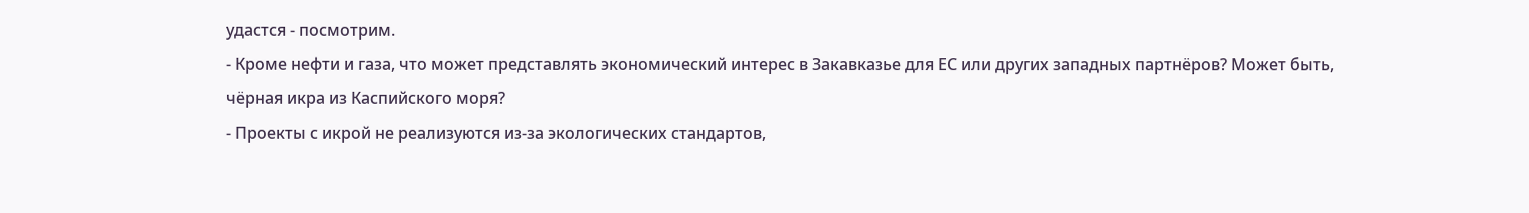удастся - посмотрим.
- Кроме нефти и газа, что может представлять экономический интерес в Закавказье для ЕС или других западных партнёров? Может быть, чёрная икра из Каспийского моря?
- Проекты с икрой не реализуются из-за экологических стандартов,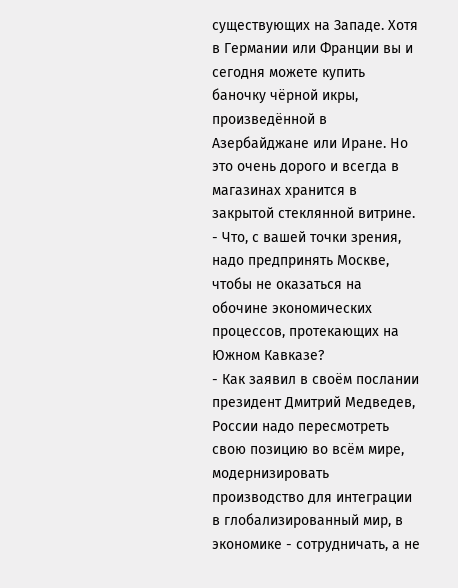существующих на Западе. Хотя в Германии или Франции вы и сегодня можете купить баночку чёрной икры, произведённой в Азербайджане или Иране. Но это очень дорого и всегда в магазинах хранится в закрытой стеклянной витрине.
- Что, с вашей точки зрения, надо предпринять Москве, чтобы не оказаться на обочине экономических процессов, протекающих на Южном Кавказе?
- Как заявил в своём послании президент Дмитрий Медведев, России надо пересмотреть свою позицию во всём мире, модернизировать производство для интеграции в глобализированный мир, в экономике - сотрудничать, а не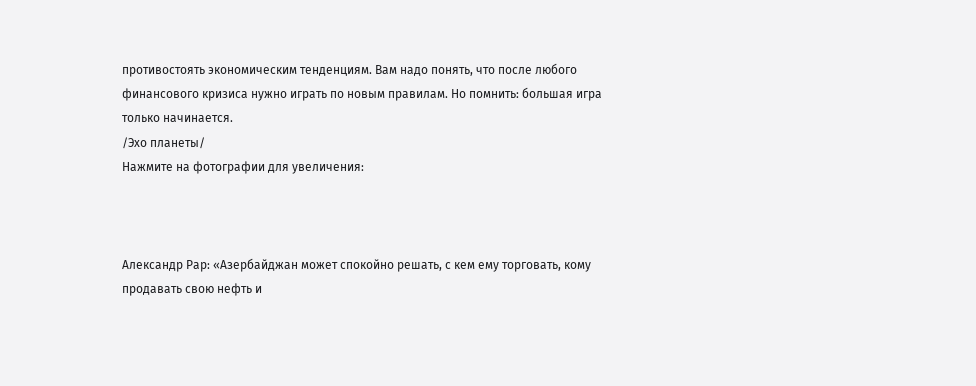противостоять экономическим тенденциям. Вам надо понять, что после любого финансового кризиса нужно играть по новым правилам. Но помнить: большая игра только начинается.
/Эхо планеты/
Нажмите на фотографии для увеличения:



Александр Рар: «Азербайджан может спокойно решать, с кем ему торговать, кому продавать свою нефть и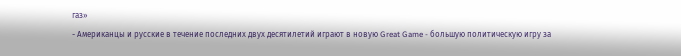газ»
- Американцы и русские в течение последних двух десятилетий играют в новую Great Game - большую политическую игру за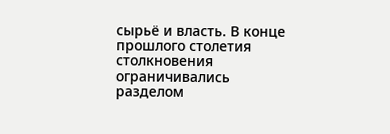сырьё и власть. В конце прошлого столетия столкновения ограничивались разделом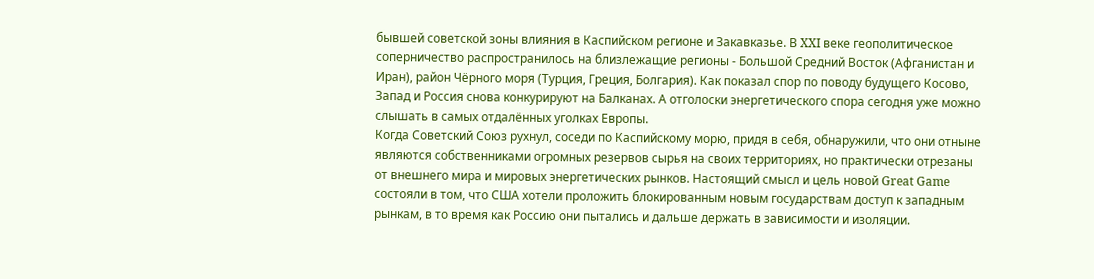бывшей советской зоны влияния в Каспийском регионе и Закавказье. В XXI веке геополитическое соперничество распространилось на близлежащие регионы - Большой Средний Восток (Афганистан и Иран), район Чёрного моря (Турция, Греция, Болгария). Как показал спор по поводу будущего Косово, Запад и Россия снова конкурируют на Балканах. А отголоски энергетического спора сегодня уже можно слышать в самых отдалённых уголках Европы.
Когда Советский Союз рухнул, соседи по Каспийскому морю, придя в себя, обнаружили, что они отныне являются собственниками огромных резервов сырья на своих территориях, но практически отрезаны от внешнего мира и мировых энергетических рынков. Настоящий смысл и цель новой Great Game состояли в том, что США хотели проложить блокированным новым государствам доступ к западным рынкам, в то время как Россию они пытались и дальше держать в зависимости и изоляции.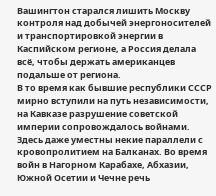Вашингтон старался лишить Москву контроля над добычей энергоносителей и транспортировкой энергии в Каспийском регионе, а Россия делала всё, чтобы держать американцев подальше от региона.
В то время как бывшие республики СССР мирно вступили на путь независимости, на Кавказе разрушение советской империи сопровождалось войнами. Здесь даже уместны некие параллели с кровопролитием на Балканах. Во время войн в Нагорном Карабахе, Абхазии, Южной Осетии и Чечне речь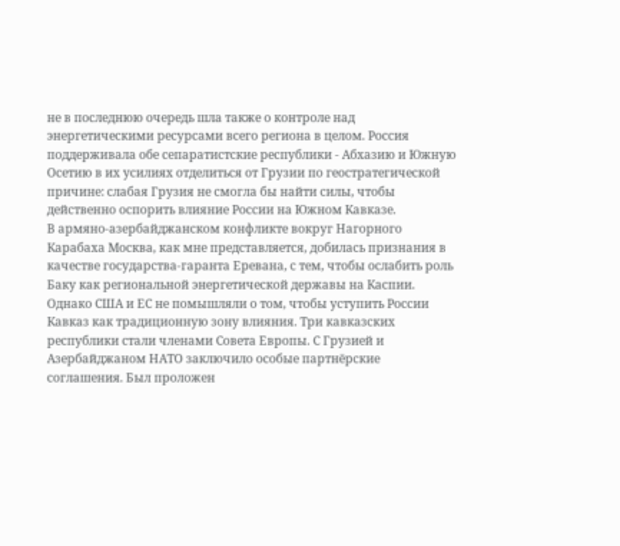не в последнюю очередь шла также о контроле над энергетическими ресурсами всего региона в целом. Россия поддерживала обе сепаратистские республики - Абхазию и Южную Осетию в их усилиях отделиться от Грузии по геостратегической причине: слабая Грузия не смогла бы найти силы, чтобы действенно оспорить влияние России на Южном Кавказе.
В армяно-азербайджанском конфликте вокруг Нагорного Карабаха Москва, как мне представляется, добилась признания в качестве государства-гаранта Еревана, с тем, чтобы ослабить роль Баку как региональной энергетической державы на Каспии. Однако США и ЕС не помышляли о том, чтобы уступить России Кавказ как традиционную зону влияния. Три кавказских республики стали членами Совета Европы. С Грузией и Азербайджаном НАТО заключило особые партнёрские соглашения. Был проложен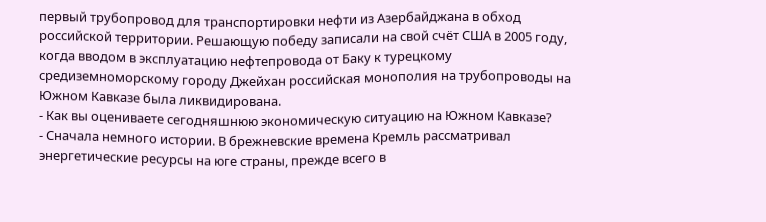первый трубопровод для транспортировки нефти из Азербайджана в обход российской территории. Решающую победу записали на свой счёт США в 2005 году, когда вводом в эксплуатацию нефтепровода от Баку к турецкому средиземноморскому городу Джейхан российская монополия на трубопроводы на Южном Кавказе была ликвидирована.
- Как вы оцениваете сегодняшнюю экономическую ситуацию на Южном Кавказе?
- Сначала немного истории. В брежневские времена Кремль рассматривал энергетические ресурсы на юге страны, прежде всего в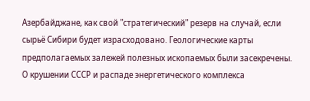Азербайджане, как свой "стратегический" резерв на случай, если сырьё Сибири будет израсходовано. Геологические карты предполагаемых залежей полезных ископаемых были засекречены. О крушении СССР и распаде энергетического комплекса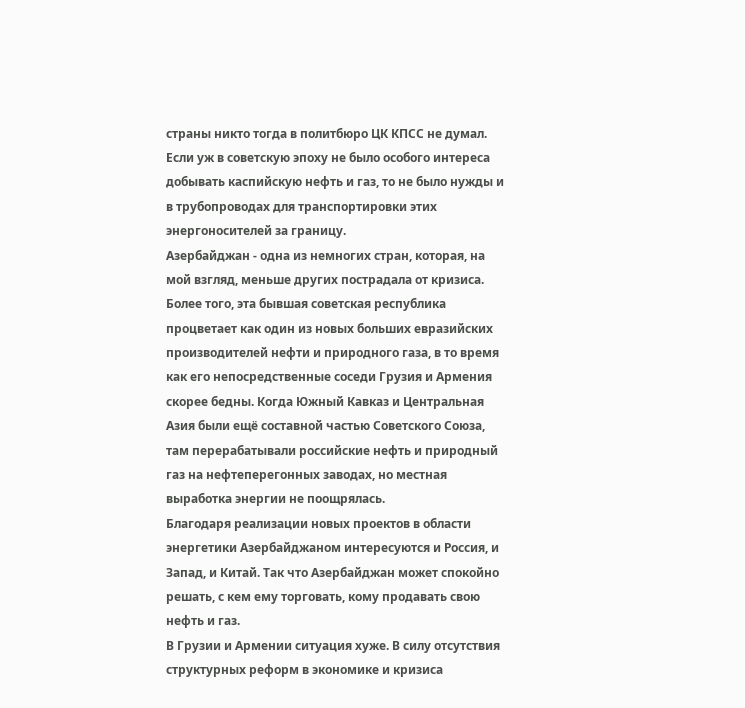страны никто тогда в политбюро ЦК КПСС не думал.
Если уж в советскую эпоху не было особого интереса добывать каспийскую нефть и газ, то не было нужды и в трубопроводах для транспортировки этих энергоносителей за границу.
Азербайджан - одна из немногих стран, которая, на мой взгляд, меньше других пострадала от кризиса. Более того, эта бывшая советская республика процветает как один из новых больших евразийских производителей нефти и природного газа, в то время как его непосредственные соседи Грузия и Армения скорее бедны. Когда Южный Кавказ и Центральная Азия были ещё составной частью Советского Союза, там перерабатывали российские нефть и природный газ на нефтеперегонных заводах, но местная выработка энергии не поощрялась.
Благодаря реализации новых проектов в области энергетики Азербайджаном интересуются и Россия, и Запад, и Китай. Так что Азербайджан может спокойно решать, с кем ему торговать, кому продавать свою нефть и газ.
В Грузии и Армении ситуация хуже. В силу отсутствия структурных реформ в экономике и кризиса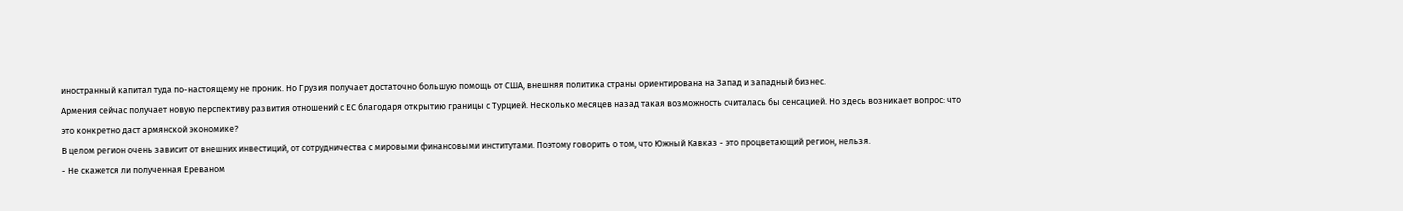иностранный капитал туда по-настоящему не проник. Но Грузия получает достаточно большую помощь от США, внешняя политика страны ориентирована на Запад и западный бизнес.
Армения сейчас получает новую перспективу развития отношений с ЕС благодаря открытию границы с Турцией. Несколько месяцев назад такая возможность считалась бы сенсацией. Но здесь возникает вопрос: что это конкретно даст армянской экономике?
В целом регион очень зависит от внешних инвестиций, от сотрудничества с мировыми финансовыми институтами. Поэтому говорить о том, что Южный Кавказ - это процветающий регион, нельзя.
- Не скажется ли полученная Ереваном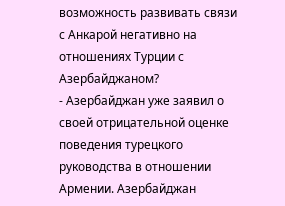возможность развивать связи с Анкарой негативно на отношениях Турции с Азербайджаном?
- Азербайджан уже заявил о своей отрицательной оценке поведения турецкого руководства в отношении Армении. Азербайджан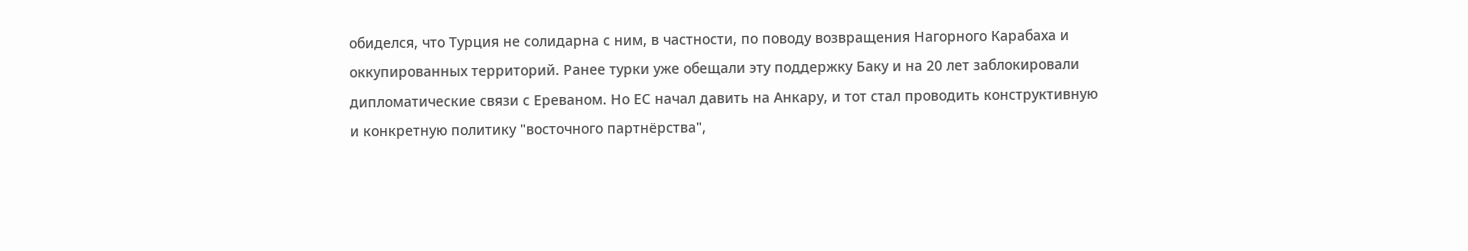обиделся, что Турция не солидарна с ним, в частности, по поводу возвращения Нагорного Карабаха и оккупированных территорий. Ранее турки уже обещали эту поддержку Баку и на 20 лет заблокировали дипломатические связи с Ереваном. Но ЕС начал давить на Анкару, и тот стал проводить конструктивную и конкретную политику "восточного партнёрства",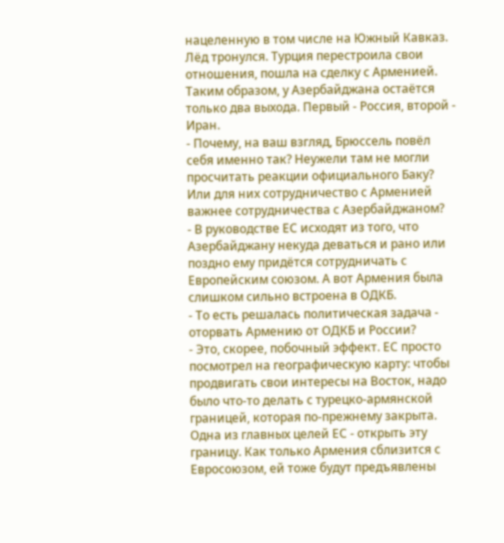нацеленную в том числе на Южный Кавказ. Лёд тронулся. Турция перестроила свои отношения, пошла на сделку с Арменией. Таким образом, у Азербайджана остаётся только два выхода. Первый - Россия, второй - Иран.
- Почему, на ваш взгляд, Брюссель повёл себя именно так? Неужели там не могли просчитать реакции официального Баку? Или для них сотрудничество с Арменией важнее сотрудничества с Азербайджаном?
- В руководстве ЕС исходят из того, что Азербайджану некуда деваться и рано или поздно ему придётся сотрудничать с Европейским союзом. А вот Армения была слишком сильно встроена в ОДКБ.
- То есть решалась политическая задача - оторвать Армению от ОДКБ и России?
- Это, скорее, побочный эффект. ЕС просто посмотрел на географическую карту: чтобы продвигать свои интересы на Восток, надо было что-то делать с турецко-армянской границей, которая по-прежнему закрыта. Одна из главных целей ЕС - открыть эту границу. Как только Армения сблизится с Евросоюзом, ей тоже будут предъявлены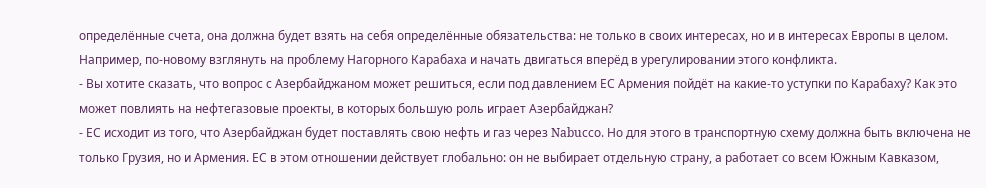определённые счета, она должна будет взять на себя определённые обязательства: не только в своих интересах, но и в интересах Европы в целом. Например, по-новому взглянуть на проблему Нагорного Карабаха и начать двигаться вперёд в урегулировании этого конфликта.
- Вы хотите сказать, что вопрос с Азербайджаном может решиться, если под давлением ЕС Армения пойдёт на какие-то уступки по Карабаху? Как это может повлиять на нефтегазовые проекты, в которых большую роль играет Азербайджан?
- ЕС исходит из того, что Азербайджан будет поставлять свою нефть и газ через Nabuссо. Но для этого в транспортную схему должна быть включена не только Грузия, но и Армения. ЕС в этом отношении действует глобально: он не выбирает отдельную страну, а работает со всем Южным Кавказом,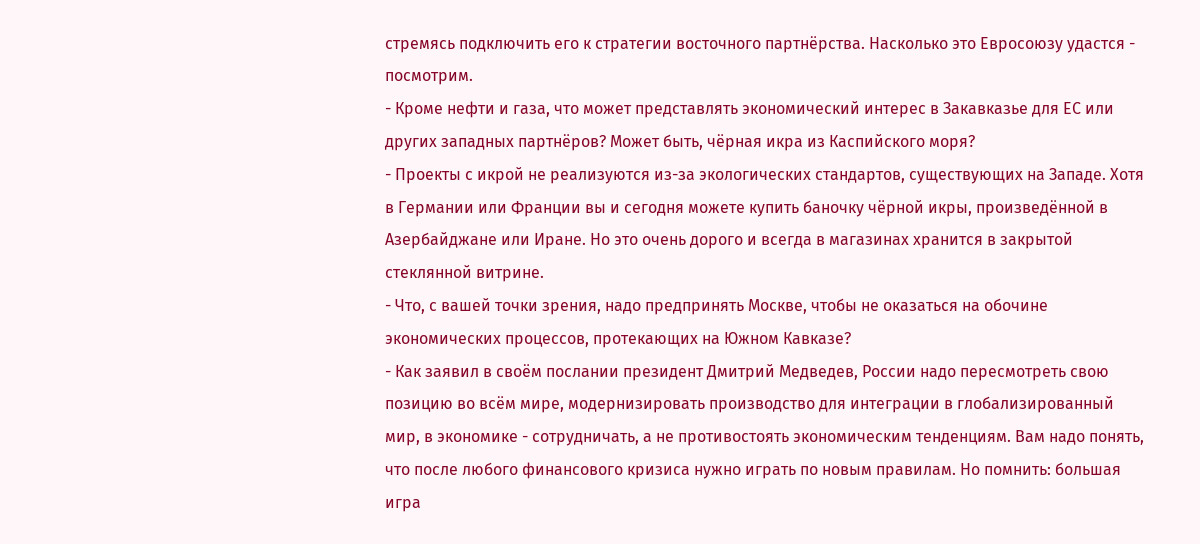стремясь подключить его к стратегии восточного партнёрства. Насколько это Евросоюзу удастся - посмотрим.
- Кроме нефти и газа, что может представлять экономический интерес в Закавказье для ЕС или других западных партнёров? Может быть, чёрная икра из Каспийского моря?
- Проекты с икрой не реализуются из-за экологических стандартов, существующих на Западе. Хотя в Германии или Франции вы и сегодня можете купить баночку чёрной икры, произведённой в Азербайджане или Иране. Но это очень дорого и всегда в магазинах хранится в закрытой стеклянной витрине.
- Что, с вашей точки зрения, надо предпринять Москве, чтобы не оказаться на обочине экономических процессов, протекающих на Южном Кавказе?
- Как заявил в своём послании президент Дмитрий Медведев, России надо пересмотреть свою позицию во всём мире, модернизировать производство для интеграции в глобализированный мир, в экономике - сотрудничать, а не противостоять экономическим тенденциям. Вам надо понять, что после любого финансового кризиса нужно играть по новым правилам. Но помнить: большая игра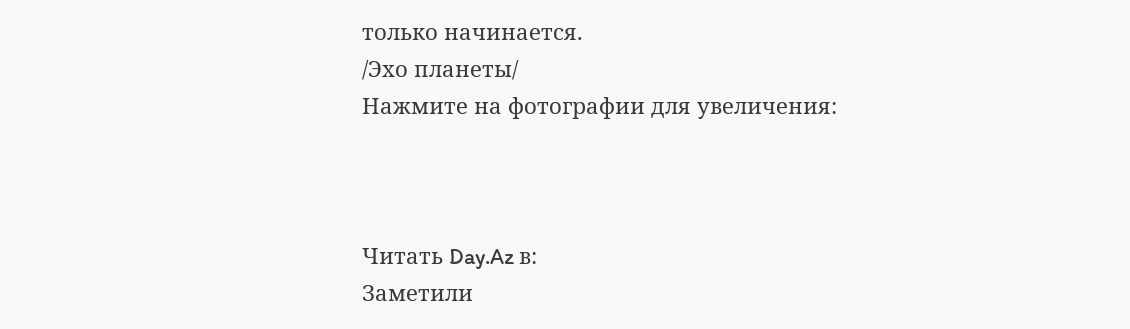только начинается.
/Эхо планеты/
Нажмите на фотографии для увеличения:



Читать Day.Az в:
Заметили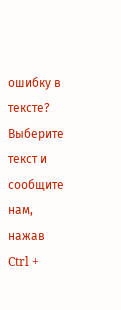ошибку в тексте? Выберите текст и сообщите нам, нажав Ctrl +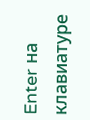Enter на клавиатуре